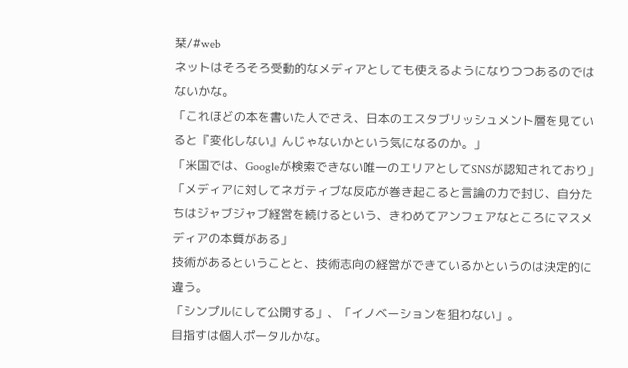栞/#web
ネットはそろそろ受動的なメディアとしても使えるようになりつつあるのではないかな。
「これほどの本を書いた人でさえ、日本のエスタブリッシュメント層を見ていると『変化しない』んじゃないかという気になるのか。」
「米国では、Googleが検索できない唯一のエリアとしてSNSが認知されており」
「メディアに対してネガティブな反応が巻き起こると言論の力で封じ、自分たちはジャブジャブ経営を続けるという、きわめてアンフェアなところにマスメディアの本質がある」
技術があるということと、技術志向の経営ができているかというのは決定的に違う。
「シンプルにして公開する」、「イノベーションを狙わない」。
目指すは個人ポータルかな。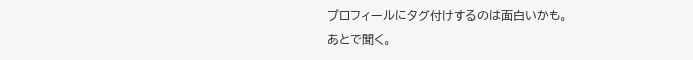プロフィールにタグ付けするのは面白いかも。
あとで聞く。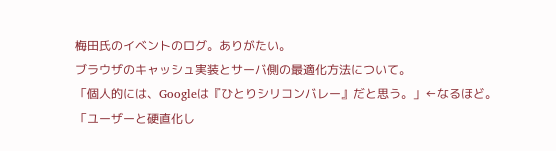梅田氏のイベントのログ。ありがたい。
ブラウザのキャッシュ実装とサーバ側の最適化方法について。
「個人的には、Googleは『ひとりシリコンバレー』だと思う。」←なるほど。
「ユーザーと硬直化し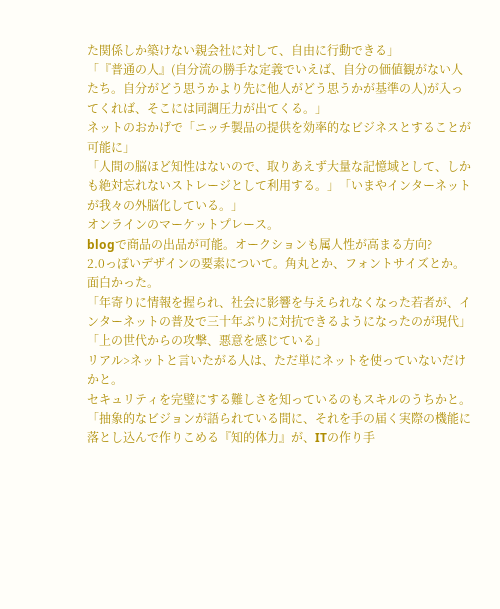た関係しか築けない親会社に対して、自由に行動できる」
「『普通の人』(自分流の勝手な定義でいえば、自分の価値観がない人たち。自分がどう思うかより先に他人がどう思うかが基準の人)が入ってくれば、そこには同調圧力が出てくる。」
ネットのおかげで「ニッチ製品の提供を効率的なビジネスとすることが可能に」
「人間の脳ほど知性はないので、取りあえず大量な記憶域として、しかも絶対忘れないストレージとして利用する。」「いまやインターネットが我々の外脳化している。」
オンラインのマーケットプレース。
blogで商品の出品が可能。オークションも属人性が高まる方向?
2.0っぽいデザインの要素について。角丸とか、フォントサイズとか。
面白かった。
「年寄りに情報を握られ、社会に影響を与えられなくなった若者が、インターネットの普及で三十年ぶりに対抗できるようになったのが現代」「上の世代からの攻撃、悪意を感じている」
リアル>ネットと言いたがる人は、ただ単にネットを使っていないだけかと。
セキュリティを完璧にする難しさを知っているのもスキルのうちかと。
「抽象的なビジョンが語られている間に、それを手の届く実際の機能に落とし込んで作りこめる『知的体力』が、ITの作り手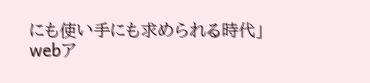にも使い手にも求められる時代」
webア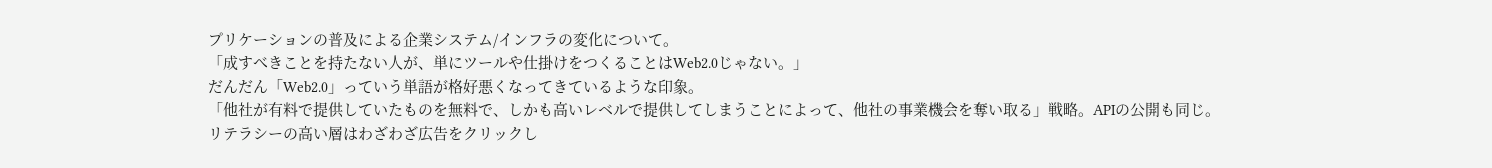プリケーションの普及による企業システム/インフラの変化について。
「成すべきことを持たない人が、単にツールや仕掛けをつくることはWeb2.0じゃない。」
だんだん「Web2.0」っていう単語が格好悪くなってきているような印象。
「他社が有料で提供していたものを無料で、しかも高いレベルで提供してしまうことによって、他社の事業機会を奪い取る」戦略。APIの公開も同じ。
リテラシーの高い層はわざわざ広告をクリックし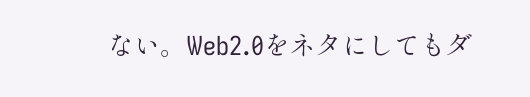ない。Web2.0をネタにしてもダ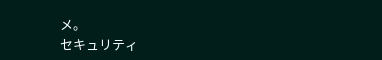メ。
セキュリティ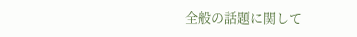全般の話題に関して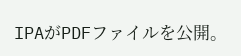IPAがPDFファイルを公開。